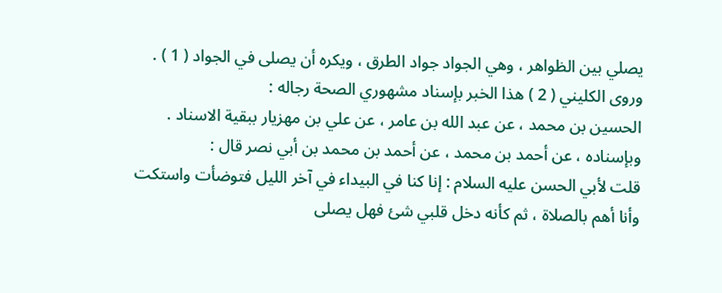يصلي بين الظواهر ، وهي الجواد جواد الطرق ، ويكره أن يصلى في الجواد ( 1 ) .
وروى الكليني ( 2 ) هذا الخبر بإسناد مشهوري الصحة رجاله :
الحسين بن محمد ، عن عبد الله بن عامر ، عن علي بن مهزيار ببقية الاسناد .
وبإسناده ، عن أحمد بن محمد ، عن أحمد بن محمد بن أبي نصر قال :
قلت لأبي الحسن عليه السلام : إنا كنا في البيداء في آخر الليل فتوضأت واستكت
وأنا أهم بالصلاة ، ثم كأنه دخل قلبي شئ فهل يصلى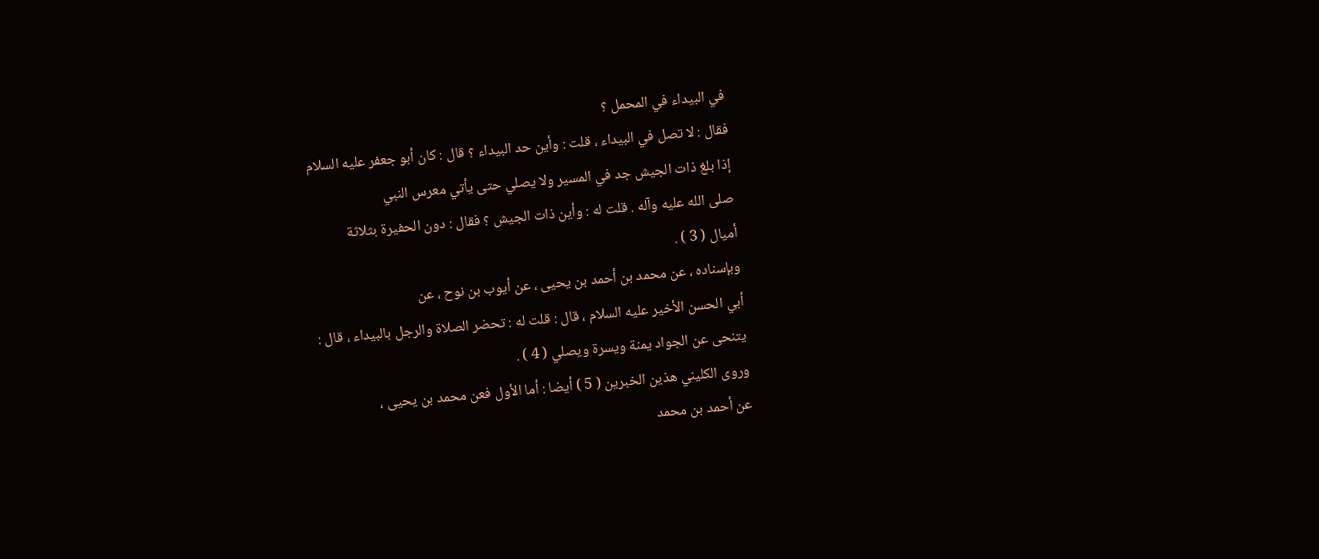في البيداء في المحمل ؟
فقال : لا تصل في البيداء ، قلت : وأين حد البيداء ؟ قال : كان أبو جعفر عليه السلام
إذا بلغ ذات الجيش جد في المسير ولا يصلي حتى يأتي معرس النبي
صلى الله عليه وآله . قلت له : وأين ذات الجيش ؟ فقال : دون الحفيرة بثلاثة
أميال ( 3 ) .
وبإسناده ، عن محمد بن أحمد بن يحيى ، عن أيوب بن نوح ، عن
أبي الحسن الأخير عليه السلام ، قال : قلت له : تحضر الصلاة والرجل بالبيداء ، قال :
يتنحى عن الجواد يمنة ويسرة ويصلي ( 4 ) .
وروى الكليني هذين الخبرين ( 5 ) أيضا : أما الأول فعن محمد بن يحيى ،
عن أحمد بن محمد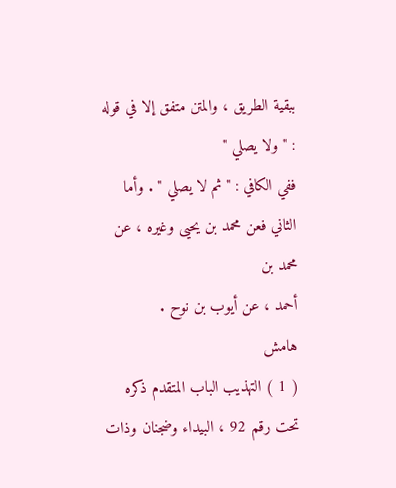ببقية الطريق ، والمتن متفق إلا في قوله : " ولا يصلي "
ففي الكافي : " ثم لا يصلي " . وأما الثاني فعن محمد بن يحيى وغيره ، عن محمد بن
أحمد ، عن أيوب بن نوح .
هامش
( 1 ) التهذيب الباب المتقدم ذكره تحت رقم 92 ، البيداء وضجنان وذات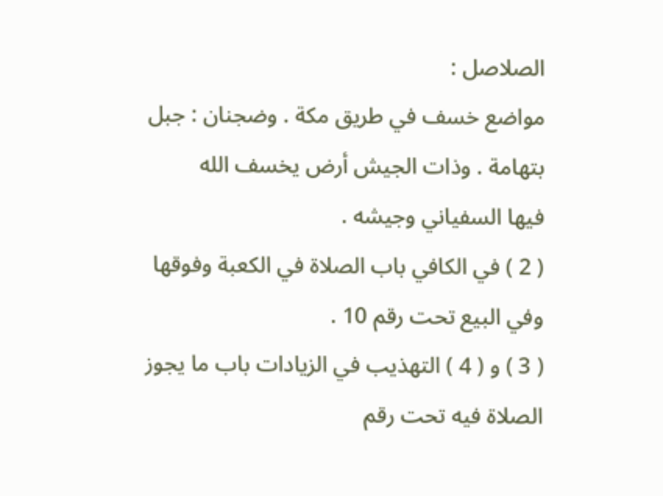الصلاصل :
مواضع خسف في طريق مكة . وضجنان : جبل بتهامة . وذات الجيش أرض يخسف الله
فيها السفياني وجيشه .
( 2 ) في الكافي باب الصلاة في الكعبة وفوقها وفي البيع تحت رقم 10 .
( 3 ) و ( 4 ) التهذيب في الزيادات باب ما يجوز الصلاة فيه تحت رقم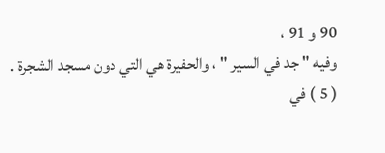90 و 91 ،
وفيه " جد في السير " ، والحفيرة هي التي دون مسجد الشجرة .
( 5 ) في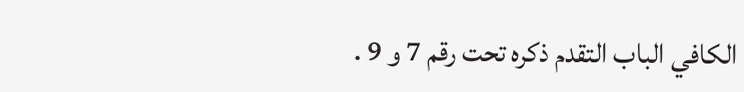الكافي الباب التقدم ذكره تحت رقم 7 و 9 .